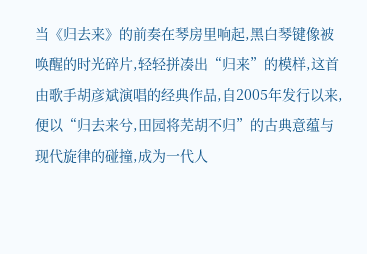当《归去来》的前奏在琴房里响起,黑白琴键像被唤醒的时光碎片,轻轻拼凑出“归来”的模样,这首由歌手胡彦斌演唱的经典作品,自2005年发行以来,便以“归去来兮,田园将芜胡不归”的古典意蕴与现代旋律的碰撞,成为一代人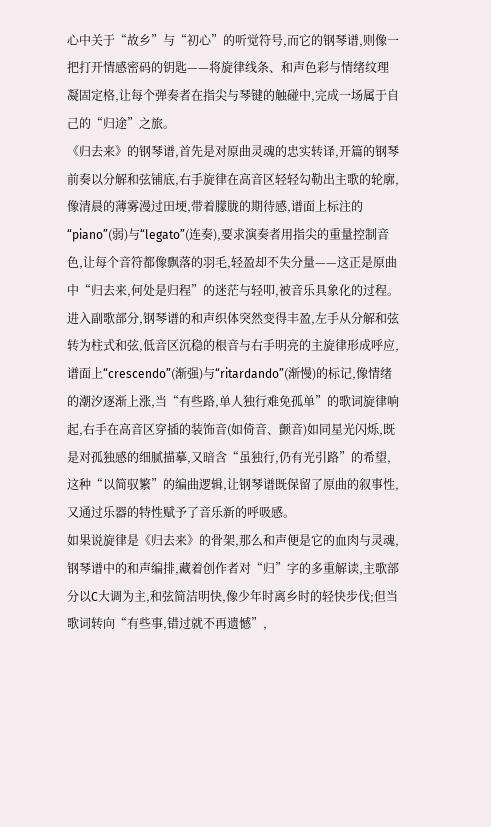心中关于“故乡”与“初心”的听觉符号,而它的钢琴谱,则像一把打开情感密码的钥匙——将旋律线条、和声色彩与情绪纹理凝固定格,让每个弹奏者在指尖与琴键的触碰中,完成一场属于自己的“归途”之旅。
《归去来》的钢琴谱,首先是对原曲灵魂的忠实转译,开篇的钢琴前奏以分解和弦铺底,右手旋律在高音区轻轻勾勒出主歌的轮廓,像清晨的薄雾漫过田埂,带着朦胧的期待感,谱面上标注的“piano”(弱)与“legato”(连奏),要求演奏者用指尖的重量控制音色,让每个音符都像飘落的羽毛,轻盈却不失分量——这正是原曲中“归去来,何处是归程”的迷茫与轻叩,被音乐具象化的过程。
进入副歌部分,钢琴谱的和声织体突然变得丰盈,左手从分解和弦转为柱式和弦,低音区沉稳的根音与右手明亮的主旋律形成呼应,谱面上“crescendo”(渐强)与“ritardando”(渐慢)的标记,像情绪的潮汐逐渐上涨,当“有些路,单人独行难免孤单”的歌词旋律响起,右手在高音区穿插的装饰音(如倚音、颤音)如同星光闪烁,既是对孤独感的细腻描摹,又暗含“虽独行,仍有光引路”的希望,这种“以简驭繁”的编曲逻辑,让钢琴谱既保留了原曲的叙事性,又通过乐器的特性赋予了音乐新的呼吸感。
如果说旋律是《归去来》的骨架,那么和声便是它的血肉与灵魂,钢琴谱中的和声编排,藏着创作者对“归”字的多重解读,主歌部分以C大调为主,和弦简洁明快,像少年时离乡时的轻快步伐;但当歌词转向“有些事,错过就不再遗憾”,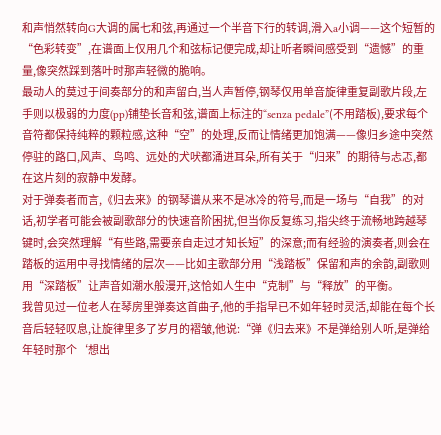和声悄然转向G大调的属七和弦,再通过一个半音下行的转调,滑入a小调——这个短暂的“色彩转变”,在谱面上仅用几个和弦标记便完成,却让听者瞬间感受到“遗憾”的重量,像突然踩到落叶时那声轻微的脆响。
最动人的莫过于间奏部分的和声留白,当人声暂停,钢琴仅用单音旋律重复副歌片段,左手则以极弱的力度(pp)铺垫长音和弦,谱面上标注的“senza pedale”(不用踏板),要求每个音符都保持纯粹的颗粒感,这种“空”的处理,反而让情绪更加饱满——像归乡途中突然停驻的路口,风声、鸟鸣、远处的犬吠都涌进耳朵,所有关于“归来”的期待与忐忑,都在这片刻的寂静中发酵。
对于弹奏者而言,《归去来》的钢琴谱从来不是冰冷的符号,而是一场与“自我”的对话,初学者可能会被副歌部分的快速音阶困扰,但当你反复练习,指尖终于流畅地跨越琴键时,会突然理解“有些路,需要亲自走过才知长短”的深意;而有经验的演奏者,则会在踏板的运用中寻找情绪的层次——比如主歌部分用“浅踏板”保留和声的余韵,副歌则用“深踏板”让声音如潮水般漫开,这恰如人生中“克制”与“释放”的平衡。
我曾见过一位老人在琴房里弹奏这首曲子,他的手指早已不如年轻时灵活,却能在每个长音后轻轻叹息,让旋律里多了岁月的褶皱,他说:“弹《归去来》不是弹给别人听,是弹给年轻时那个‘想出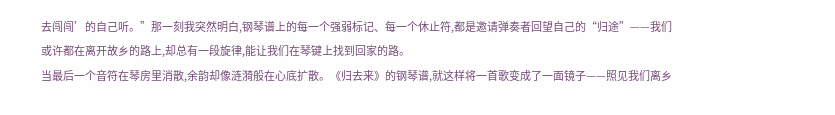去闯闯’的自己听。”那一刻我突然明白,钢琴谱上的每一个强弱标记、每一个休止符,都是邀请弹奏者回望自己的“归途”——我们或许都在离开故乡的路上,却总有一段旋律,能让我们在琴键上找到回家的路。
当最后一个音符在琴房里消散,余韵却像涟漪般在心底扩散。《归去来》的钢琴谱,就这样将一首歌变成了一面镜子——照见我们离乡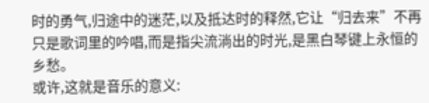时的勇气,归途中的迷茫,以及抵达时的释然,它让“归去来”不再只是歌词里的吟唱,而是指尖流淌出的时光,是黑白琴键上永恒的乡愁。
或许,这就是音乐的意义: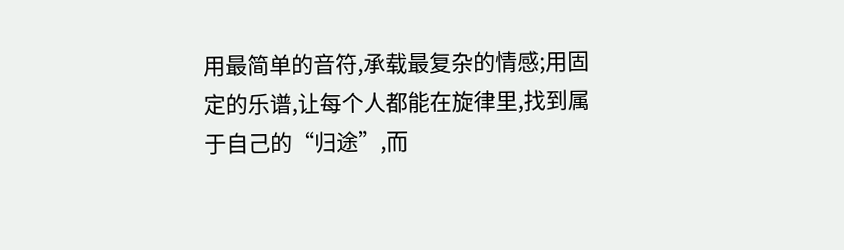用最简单的音符,承载最复杂的情感;用固定的乐谱,让每个人都能在旋律里,找到属于自己的“归途”,而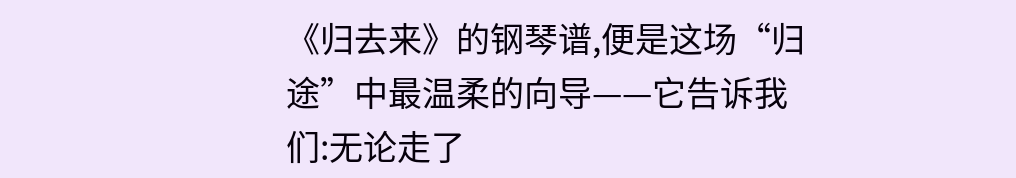《归去来》的钢琴谱,便是这场“归途”中最温柔的向导——它告诉我们:无论走了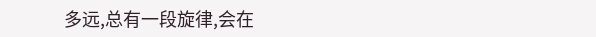多远,总有一段旋律,会在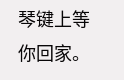琴键上等你回家。